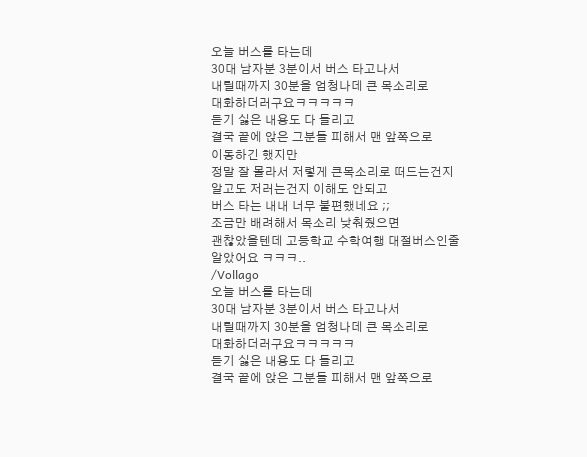오늘 버스를 타는데
30대 남자분 3분이서 버스 타고나서
내릴때까지 30분을 엄청나데 큰 목소리로
대화하더러구요ㅋㅋㅋㅋㅋ
듣기 싫은 내용도 다 들리고
결국 끝에 앉은 그분들 피해서 맨 앞쪽으로
이동하긴 했지만
정말 잘 몰라서 저렇게 큰목소리로 떠드는건지
알고도 저러는건지 이해도 안되고
버스 타는 내내 너무 불편했네요 ;;
조금만 배려해서 목소리 낮춰줬으면
괜찮았을텐데 고등학교 수학여행 대절버스인줄
알았어요 ㅋㅋㅋ..
/Vollago
오늘 버스를 타는데
30대 남자분 3분이서 버스 타고나서
내릴때까지 30분을 엄청나데 큰 목소리로
대화하더러구요ㅋㅋㅋㅋㅋ
듣기 싫은 내용도 다 들리고
결국 끝에 앉은 그분들 피해서 맨 앞쪽으로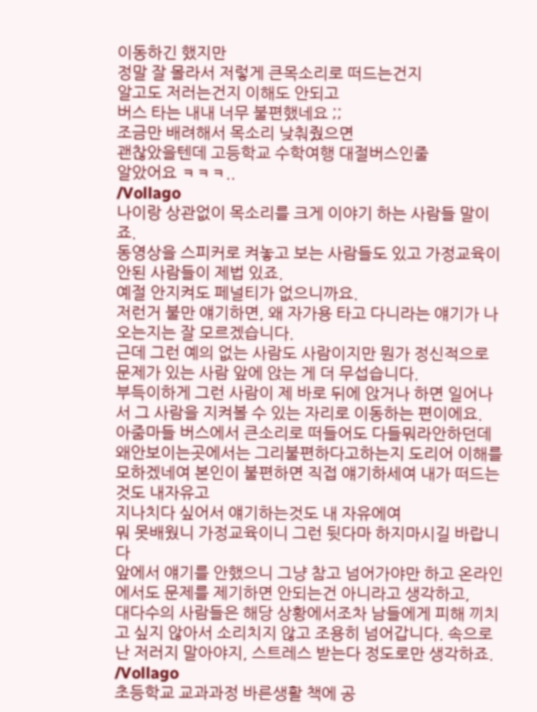이동하긴 했지만
정말 잘 몰라서 저렇게 큰목소리로 떠드는건지
알고도 저러는건지 이해도 안되고
버스 타는 내내 너무 불편했네요 ;;
조금만 배려해서 목소리 낮춰줬으면
괜찮았을텐데 고등학교 수학여행 대절버스인줄
알았어요 ㅋㅋㅋ..
/Vollago
나이랑 상관없이 목소리를 크게 이야기 하는 사람들 말이죠.
동영상을 스피커로 켜놓고 보는 사람들도 있고 가정교육이 안된 사람들이 제법 있죠.
예절 안지켜도 페널티가 없으니까요.
저런거 불만 얘기하면, 왜 자가용 타고 다니라는 얘기가 나오는지는 잘 모르겠습니다.
근데 그런 예의 없는 사람도 사람이지만 뭔가 정신적으로 문제가 있는 사람 앞에 앉는 게 더 무섭습니다.
부득이하게 그런 사람이 제 바로 뒤에 앉거나 하면 일어나서 그 사람을 지켜볼 수 있는 자리로 이동하는 편이에요.
아줌마들 버스에서 큰소리로 떠들어도 다들뭐라안하던데
왜안보이는곳에서는 그리불편하다고하는지 도리어 이해를모하겠네여 본인이 불편하면 직접 얘기하세여 내가 떠드는것도 내자유고
지나치다 싶어서 얘기하는것도 내 자유에여
뭐 못배웠니 가정교육이니 그런 뒷다마 하지마시길 바랍니다
앞에서 얘기를 안했으니 그냥 참고 넘어가야만 하고 온라인에서도 문제를 제기하면 안되는건 아니라고 생각하고,
대다수의 사람들은 해당 상황에서조차 남들에게 피해 끼치고 싶지 않아서 소리치지 않고 조용히 넘어갑니다. 속으로 난 저러지 말아야지, 스트레스 받는다 정도로만 생각하죠.
/Vollago
초등학교 교과과정 바른생활 책에 공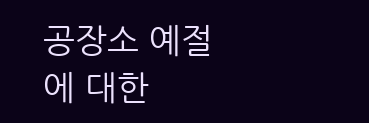공장소 예절에 대한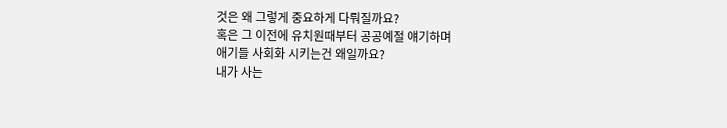것은 왜 그렇게 중요하게 다뤄질까요?
혹은 그 이전에 유치원때부터 공공예절 얘기하며
애기들 사회화 시키는건 왜일까요?
내가 사는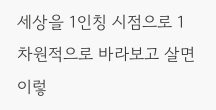세상을 1인칭 시점으로 1차원적으로 바라보고 살면 이렇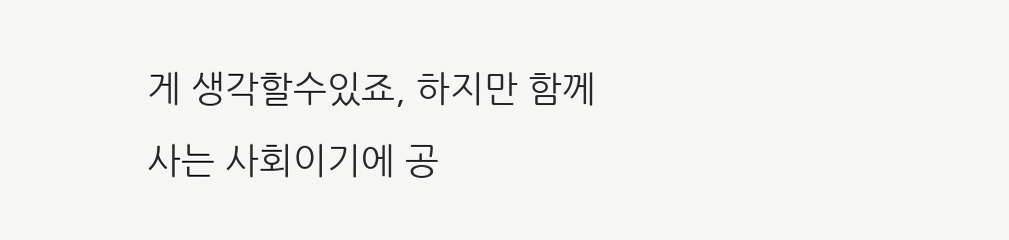게 생각할수있죠, 하지만 함께 사는 사회이기에 공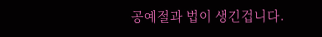공예절과 법이 생긴겁니다.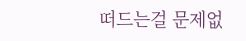떠드는걸 문제없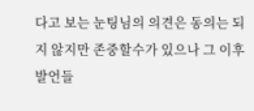다고 보는 눈팅님의 의견은 동의는 되지 않지만 존중할수가 있으나 그 이후 발언들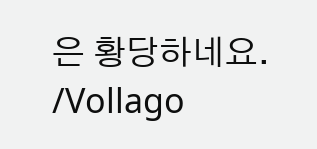은 황당하네요.
/Vollago